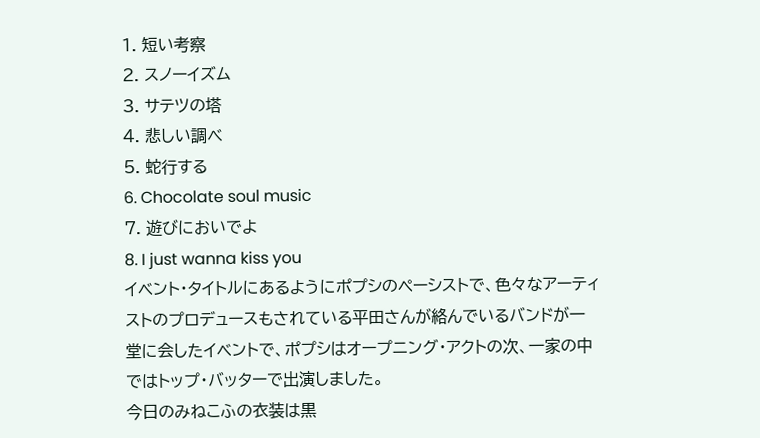1. 短い考察
2. スノーイズム
3. サテツの塔
4. 悲しい調べ
5. 蛇行する
6. Chocolate soul music
7. 遊びにおいでよ
8. I just wanna kiss you
イベント・タイトルにあるようにポプシのペーシストで、色々なアーティストのプロデュースもされている平田さんが絡んでいるバンドが一堂に会したイベントで、ポプシはオープニング・アクトの次、一家の中ではトップ・バッターで出演しました。
今日のみねこふの衣装は黒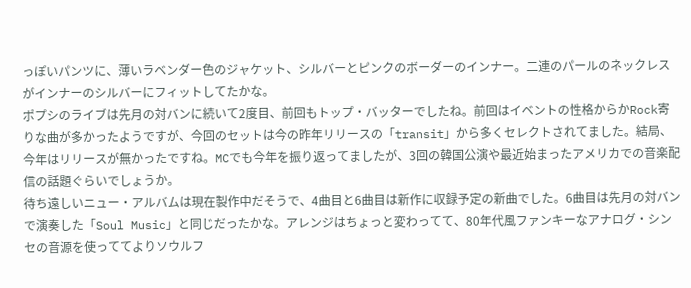っぽいパンツに、薄いラベンダー色のジャケット、シルバーとピンクのボーダーのインナー。二連のパールのネックレスがインナーのシルバーにフィットしてたかな。
ポプシのライブは先月の対バンに続いて2度目、前回もトップ・バッターでしたね。前回はイベントの性格からかRock寄りな曲が多かったようですが、今回のセットは今の昨年リリースの「transit」から多くセレクトされてました。結局、今年はリリースが無かったですね。MCでも今年を振り返ってましたが、3回の韓国公演や最近始まったアメリカでの音楽配信の話題ぐらいでしょうか。
待ち遠しいニュー・アルバムは現在製作中だそうで、4曲目と6曲目は新作に収録予定の新曲でした。6曲目は先月の対バンで演奏した「Soul Music」と同じだったかな。アレンジはちょっと変わってて、80年代風ファンキーなアナログ・シンセの音源を使っててよりソウルフ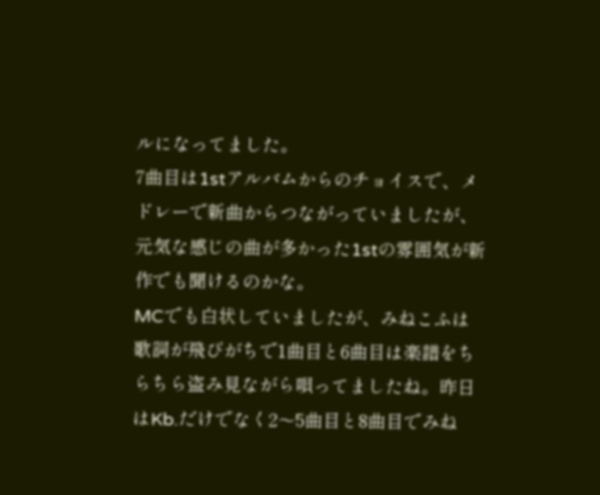ルになってました。
7曲目は1stアルバムからのチョイスで、メドレーで新曲からつながっていましたが、元気な感じの曲が多かった1stの雰囲気が新作でも聞けるのかな。
MCでも白状していましたが、みねこふは歌詞が飛びがちで1曲目と6曲目は楽譜をちらちら盗み見ながら唄ってましたね。昨日はKb.だけでなく2〜5曲目と8曲目でみね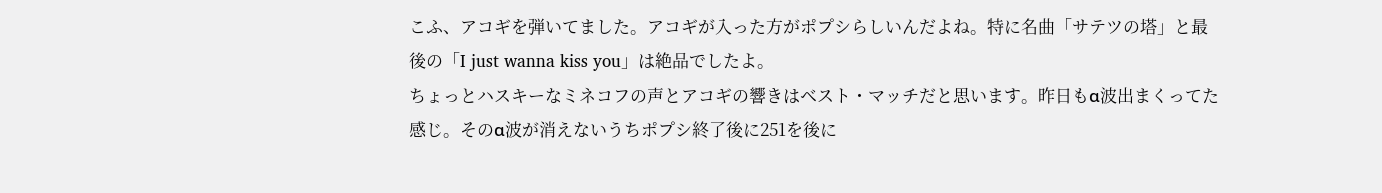こふ、アコギを弾いてました。アコギが入った方がポプシらしいんだよね。特に名曲「サテツの塔」と最後の「I just wanna kiss you」は絶品でしたよ。
ちょっとハスキーなミネコフの声とアコギの響きはベスト・マッチだと思います。昨日もα波出まくってた感じ。そのα波が消えないうちポプシ終了後に251を後に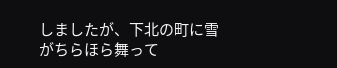しましたが、下北の町に雪がちらほら舞って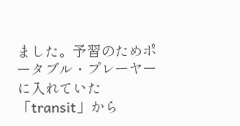ました。予習のためポータブル・プレーヤーに入れていた「transit」から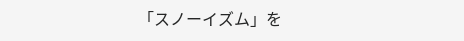「スノーイズム」を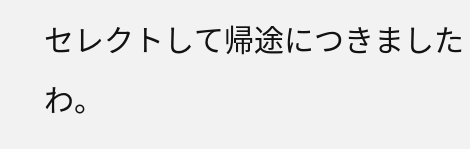セレクトして帰途につきましたわ。